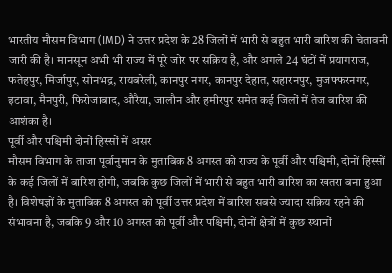भारतीय मौसम विभाग (IMD) ने उत्तर प्रदेश के 28 जिलों में भारी से बहुत भारी बारिश की चेतावनी जारी की है। मानसून अभी भी राज्य में पूरे जोर पर सक्रिय है, और अगले 24 घंटों में प्रयागराज, फतेहपुर, मिर्जापुर, सोनभद्र, रायबरेली, कानपुर नगर, कानपुर देहात, सहारनपुर, मुजफ्फरनगर, इटावा, मैनपुरी, फिरोजाबाद, औरैया, जालौन और हमीरपुर समेत कई जिलों में तेज बारिश की आशंका है।
पूर्वी और पश्चिमी दोनों हिस्सों में असर
मौसम विभाग के ताजा पूर्वानुमान के मुताबिक 8 अगस्त को राज्य के पूर्वी और पश्चिमी, दोनों हिस्सों के कई जिलों में बारिश होगी, जबकि कुछ जिलों में भारी से बहुत भारी बारिश का खतरा बना हुआ है। विशेषज्ञों के मुताबिक 8 अगस्त को पूर्वी उत्तर प्रदेश में बारिश सबसे ज्यादा सक्रिय रहने की संभावना है, जबकि 9 और 10 अगस्त को पूर्वी और पश्चिमी, दोनों क्षेत्रों में कुछ स्थानों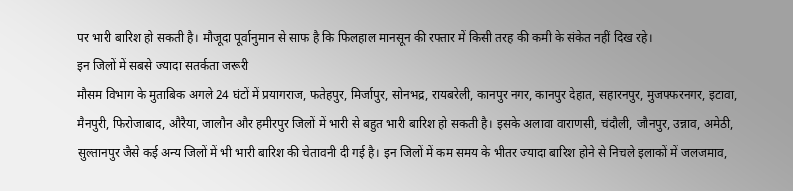पर भारी बारिश हो सकती है। मौजूदा पूर्वानुमान से साफ है कि फिलहाल मानसून की रफ्तार में किसी तरह की कमी के संकेत नहीं दिख रहे।
इन जिलों में सबसे ज्यादा सतर्कता जरूरी
मौसम विभाग के मुताबिक अगले 24 घंटों में प्रयागराज, फतेहपुर, मिर्जापुर, सोनभद्र, रायबरेली, कानपुर नगर, कानपुर देहात, सहारनपुर, मुजफ्फरनगर, इटावा, मैनपुरी, फिरोजाबाद, औरैया, जालौन और हमीरपुर जिलों में भारी से बहुत भारी बारिश हो सकती है। इसके अलावा वाराणसी, चंदौली, जौनपुर, उन्नाव, अमेठी, सुल्तानपुर जैसे कई अन्य जिलों में भी भारी बारिश की चेतावनी दी गई है। इन जिलों में कम समय के भीतर ज्यादा बारिश होने से निचले इलाकों में जलजमाव,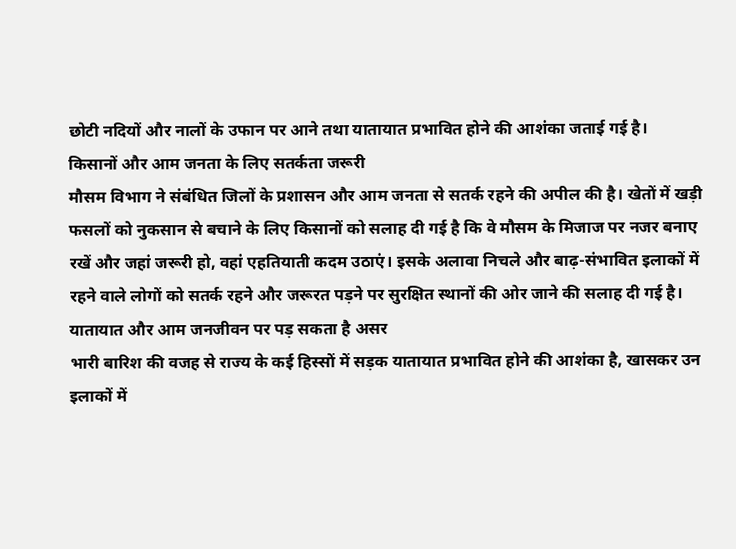छोटी नदियों और नालों के उफान पर आने तथा यातायात प्रभावित होने की आशंका जताई गई है।
किसानों और आम जनता के लिए सतर्कता जरूरी
मौसम विभाग ने संबंधित जिलों के प्रशासन और आम जनता से सतर्क रहने की अपील की है। खेतों में खड़ी फसलों को नुकसान से बचाने के लिए किसानों को सलाह दी गई है कि वे मौसम के मिजाज पर नजर बनाए रखें और जहां जरूरी हो, वहां एहतियाती कदम उठाएं। इसके अलावा निचले और बाढ़-संभावित इलाकों में रहने वाले लोगों को सतर्क रहने और जरूरत पड़ने पर सुरक्षित स्थानों की ओर जाने की सलाह दी गई है।
यातायात और आम जनजीवन पर पड़ सकता है असर
भारी बारिश की वजह से राज्य के कई हिस्सों में सड़क यातायात प्रभावित होने की आशंका है, खासकर उन इलाकों में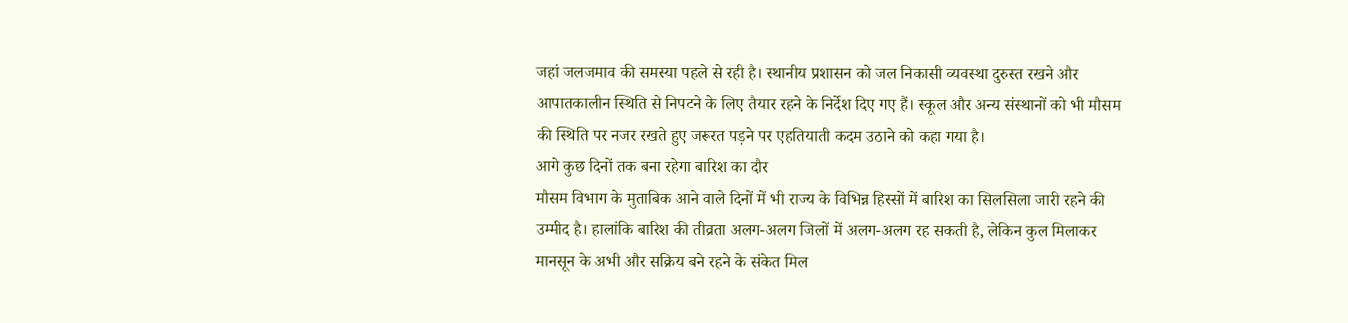जहां जलजमाव की समस्या पहले से रही है। स्थानीय प्रशासन को जल निकासी व्यवस्था दुरुस्त रखने और आपातकालीन स्थिति से निपटने के लिए तैयार रहने के निर्देश दिए गए हैं। स्कूल और अन्य संस्थानों को भी मौसम की स्थिति पर नजर रखते हुए जरूरत पड़ने पर एहतियाती कदम उठाने को कहा गया है।
आगे कुछ दिनों तक बना रहेगा बारिश का दौर
मौसम विभाग के मुताबिक आने वाले दिनों में भी राज्य के विभिन्न हिस्सों में बारिश का सिलसिला जारी रहने की उम्मीद है। हालांकि बारिश की तीव्रता अलग-अलग जिलों में अलग-अलग रह सकती है, लेकिन कुल मिलाकर मानसून के अभी और सक्रिय बने रहने के संकेत मिल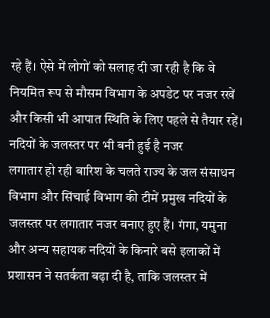रहे हैं। ऐसे में लोगों को सलाह दी जा रही है कि वे नियमित रूप से मौसम विभाग के अपडेट पर नजर रखें और किसी भी आपात स्थिति के लिए पहले से तैयार रहें।
नदियों के जलस्तर पर भी बनी हुई है नजर
लगातार हो रही बारिश के चलते राज्य के जल संसाधन विभाग और सिंचाई विभाग की टीमें प्रमुख नदियों के जलस्तर पर लगातार नजर बनाए हुए हैं। गंगा, यमुना और अन्य सहायक नदियों के किनारे बसे इलाकों में प्रशासन ने सतर्कता बढ़ा दी है, ताकि जलस्तर में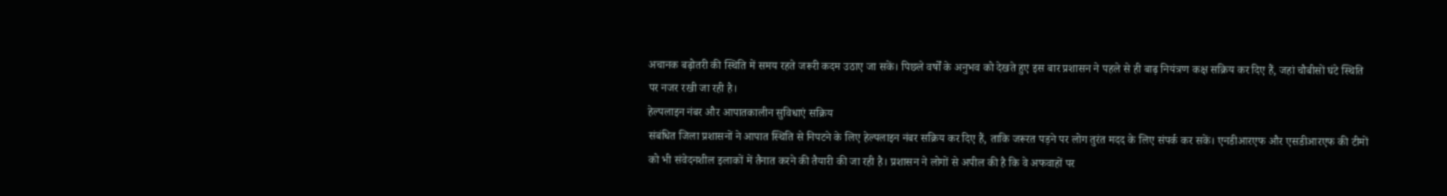अचानक बढ़ोतरी की स्थिति में समय रहते जरूरी कदम उठाए जा सकें। पिछले वर्षों के अनुभव को देखते हुए इस बार प्रशासन ने पहले से ही बाढ़ नियंत्रण कक्ष सक्रिय कर दिए हैं, जहां चौबीसों घंटे स्थिति पर नजर रखी जा रही है।
हेल्पलाइन नंबर और आपातकालीन सुविधाएं सक्रिय
संबंधित जिला प्रशासनों ने आपात स्थिति से निपटने के लिए हेल्पलाइन नंबर सक्रिय कर दिए हैं, ताकि जरूरत पड़ने पर लोग तुरंत मदद के लिए संपर्क कर सकें। एनडीआरएफ और एसडीआरएफ की टीमों को भी संवेदनशील इलाकों में तैनात करने की तैयारी की जा रही है। प्रशासन ने लोगों से अपील की है कि वे अफवाहों पर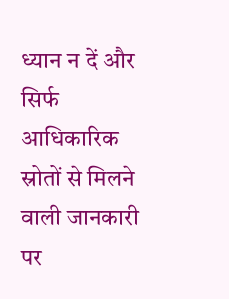ध्यान न दें और सिर्फ आधिकारिक स्रोतों से मिलने वाली जानकारी पर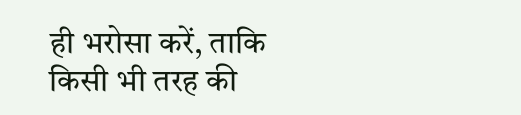ही भरोसा करें, ताकि किसी भी तरह की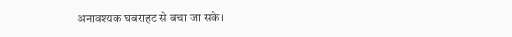अनावश्यक घबराहट से बचा जा सके।